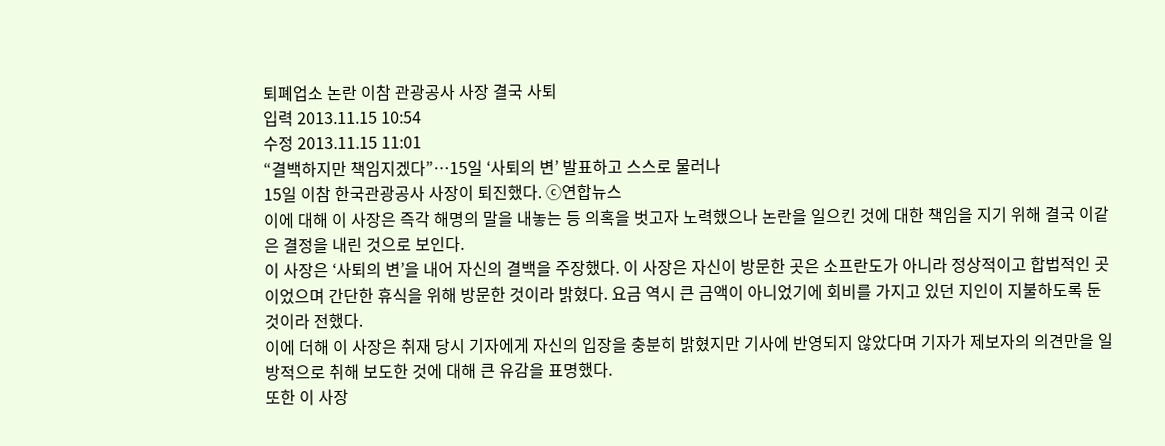퇴폐업소 논란 이참 관광공사 사장 결국 사퇴
입력 2013.11.15 10:54
수정 2013.11.15 11:01
“결백하지만 책임지겠다”…15일 ‘사퇴의 변’ 발표하고 스스로 물러나
15일 이참 한국관광공사 사장이 퇴진했다. ⓒ연합뉴스
이에 대해 이 사장은 즉각 해명의 말을 내놓는 등 의혹을 벗고자 노력했으나 논란을 일으킨 것에 대한 책임을 지기 위해 결국 이같은 결정을 내린 것으로 보인다.
이 사장은 ‘사퇴의 변’을 내어 자신의 결백을 주장했다. 이 사장은 자신이 방문한 곳은 소프란도가 아니라 정상적이고 합법적인 곳이었으며 간단한 휴식을 위해 방문한 것이라 밝혔다. 요금 역시 큰 금액이 아니었기에 회비를 가지고 있던 지인이 지불하도록 둔 것이라 전했다.
이에 더해 이 사장은 취재 당시 기자에게 자신의 입장을 충분히 밝혔지만 기사에 반영되지 않았다며 기자가 제보자의 의견만을 일방적으로 취해 보도한 것에 대해 큰 유감을 표명했다.
또한 이 사장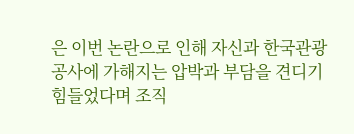은 이번 논란으로 인해 자신과 한국관광공사에 가해지는 압박과 부담을 견디기 힘들었다며 조직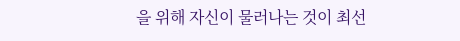을 위해 자신이 물러나는 것이 최선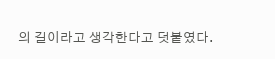의 길이라고 생각한다고 덧붙였다.